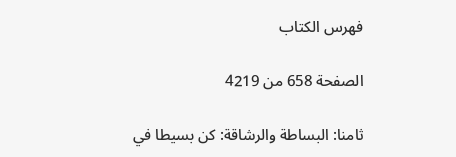فهرس الكتاب

الصفحة 658 من 4219

ثامنا: البساطة والرشاقة: كن بسيطا في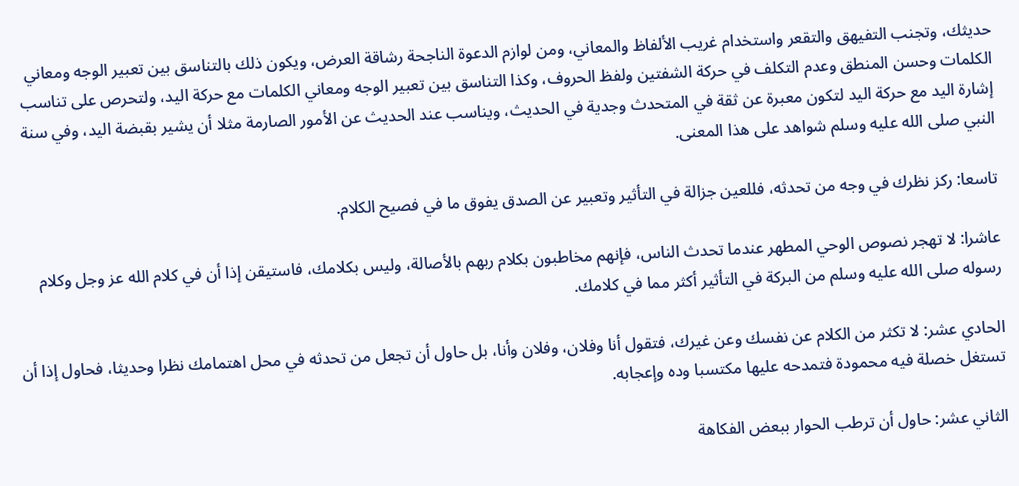حديثك، وتجنب التفيهق والتقعر واستخدام غريب الألفاظ والمعاني، ومن لوازم الدعوة الناجحة رشاقة العرض، ويكون ذلك بالتناسق بين تعبير الوجه ومعاني الكلمات وحسن المنطق وعدم التكلف في حركة الشفتين ولفظ الحروف، وكذا التناسق بين تعبير الوجه ومعاني الكلمات مع حركة اليد، ولتحرص على تناسب إشارة اليد مع حركة اليد لتكون معبرة عن ثقة في المتحدث وجدية في الحديث، ويناسب عند الحديث عن الأمور الصارمة مثلا أن يشير بقبضة اليد، وفي سنة النبي صلى الله عليه وسلم شواهد على هذا المعنى.

تاسعا: ركز نظرك في وجه من تحدثه، فللعين جزالة في التأثير وتعبير عن الصدق يفوق ما في فصيح الكلام.

عاشرا: لا تهجر نصوص الوحي المطهر عندما تحدث الناس، فإنهم مخاطبون بكلام ربهم بالأصالة، وليس بكلامك، فاستيقن إذا أن في كلام الله عز وجل وكلام رسوله صلى الله عليه وسلم من البركة في التأثير أكثر مما في كلامك.

الحادي عشر: لا تكثر من الكلام عن نفسك وعن غيرك، فتقول أنا وفلان، وفلان وأنا، بل حاول أن تجعل من تحدثه في محل اهتمامك نظرا وحديثا، فحاول إذا أن تستغل خصلة فيه محمودة فتمدحه عليها مكتسبا وده وإعجابه.

الثاني عشر: حاول أن ترطب الحوار ببعض الفكاهة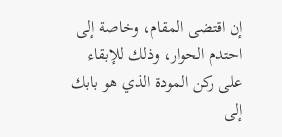إن اقتضى المقام، وخاصة إلى احتدم الحوار، وذلك للإبقاء على ركن المودة الذي هو بابك إلى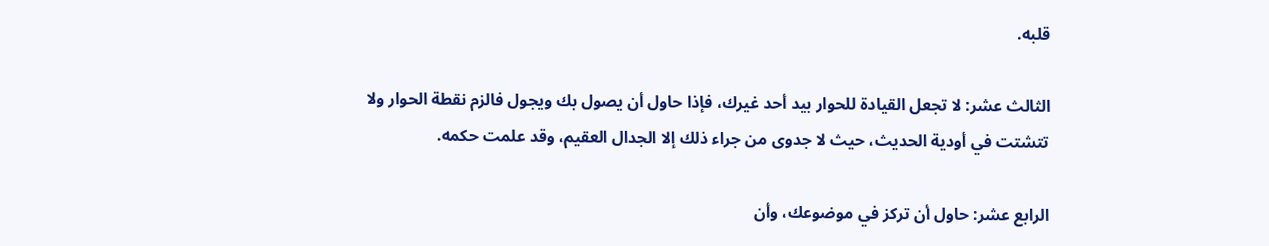قلبه.

الثالث عشر: لا تجعل القيادة للحوار بيد أحد غيرك، فإذا حاول أن يصول بك ويجول فالزم نقطة الحوار ولا تتشتت في أودية الحديث، حيث لا جدوى من جراء ذلك إلا الجدال العقيم، وقد علمت حكمه.

الرابع عشر: حاول أن تركز في موضوعك، وأن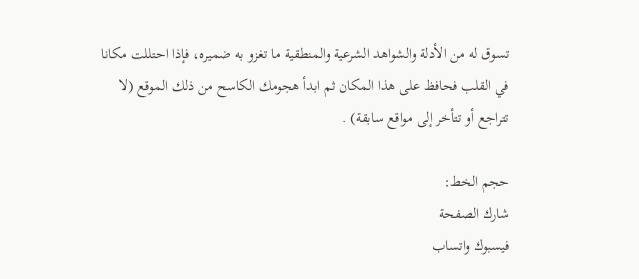تسوق له من الأدلة والشواهد الشرعية والمنطقية ما تغزو به ضميره، فإذا احتللت مكانا في القلب فحافظ على هذا المكان ثم ابدأ هجومك الكاسح من ذلك الموقع (لا تتراجع أو تتأخر إلى مواقع سابقة) .

حجم الخط:
شارك الصفحة
فيسبوك واتساب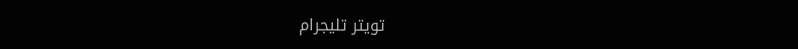تويتر تليجرام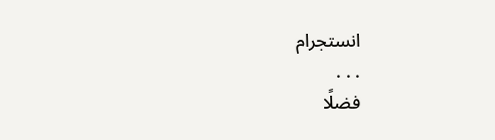انستجرام
. . .
فضلًا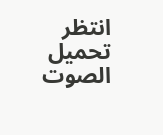انتظر تحميل الصوت